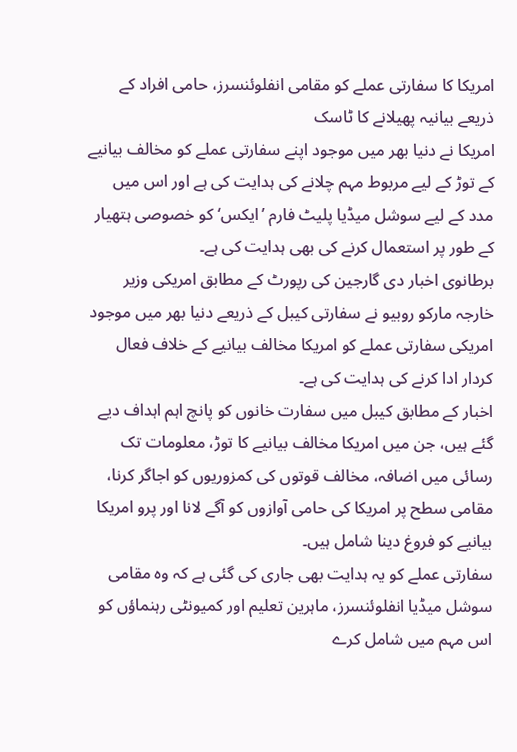امریکا کا سفارتی عملے کو مقامی انفلوئنسرز، حامی افراد کے ذریعے بیانیہ پھیلانے کا ٹاسک
امریکا نے دنیا بھر میں موجود اپنے سفارتی عملے کو مخالف بیانیے کے توڑ کے لیے مربوط مہم چلانے کی ہدایت کی ہے اور اس میں مدد کے لیے سوشل میڈیا پلیٹ فارم ’ایکس‘ کو خصوصی ہتھیار کے طور پر استعمال کرنے کی بھی ہدایت کی ہے۔
برطانوی اخبار دی گارجین کی رپورٹ کے مطابق امریکی وزیر خارجہ مارکو روبیو نے سفارتی کیبل کے ذریعے دنیا بھر میں موجود امریکی سفارتی عملے کو امریکا مخالف بیانیے کے خلاف فعال کردار ادا کرنے کی ہدایت کی ہے۔
اخبار کے مطابق کیبل میں سفارت خانوں کو پانچ اہم اہداف دیے گئے ہیں، جن میں امریکا مخالف بیانیے کا توڑ، معلومات تک رسائی میں اضافہ، مخالف قوتوں کی کمزوریوں کو اجاگر کرنا، مقامی سطح پر امریکا کی حامی آوازوں کو آگے لانا اور پرو امریکا بیانیے کو فروغ دینا شامل ہیں۔
سفارتی عملے کو یہ ہدایت بھی جاری کی گئی ہے کہ وہ مقامی سوشل میڈیا انفلوئنسرز، ماہرین تعلیم اور کمیونٹی رہنماؤں کو اس مہم میں شامل کرے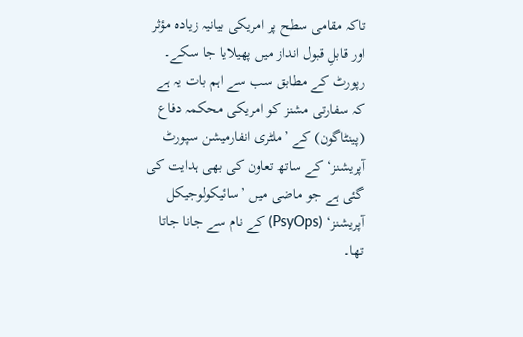تاکہ مقامی سطح پر امریکی بیانیہ زیادہ مؤثر اور قابلِ قبول انداز میں پھیلایا جا سکے۔
رپورٹ کے مطابق سب سے اہم بات یہ ہے کہ سفارتی مشنز کو امریکی محکمہ دفاع (پینٹاگون) کے ’ملٹری انفارمیشن سپورٹ آپریشنز‘ کے ساتھ تعاون کی بھی ہدایت کی گئی ہے جو ماضی میں ’سائیکولوجیکل آپریشنز‘ (PsyOps) کے نام سے جانا جاتا تھا۔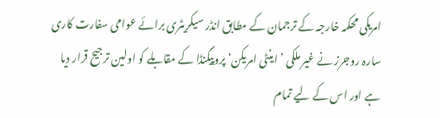امریکی محکمہ خارجہ کے ترجمان کے مطابق انڈر سیکریٹری برائے عوامی سفارت کاری سارہ روجرز نے غیر ملکی ’اینٹی امریکن‘ پروپیگنڈا کے مقابلے کو اولین ترجیح قرار دیا ہے اور اس کے لیے تمام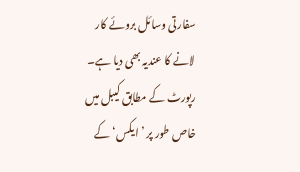سفارتی وسائل بروئے کار لانے کا عندیہ بھی دیا ہے۔
رپورٹ کے مطابق کیبل میں خاص طور پر ’ایکس‘ کے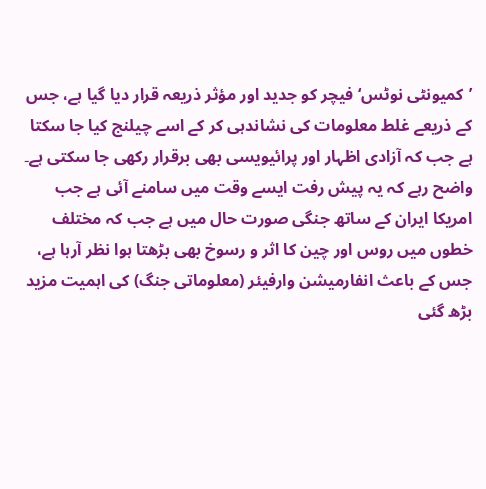’کمیونٹی نوٹس‘ فیچر کو جدید اور مؤثر ذریعہ قرار دیا گیا ہے، جس کے ذریعے غلط معلومات کی نشاندہی کر کے اسے چیلنج کیا جا سکتا ہے جب کہ آزادی اظہار اور پرائیویسی بھی برقرار رکھی جا سکتی ہے۔
واضح رہے کہ یہ پیش رفت ایسے وقت میں سامنے آئی ہے جب امریکا ایران کے ساتھ جنگی صورت حال میں ہے جب کہ مختلف خطوں میں روس اور چین کا اثر و رسوخ بھی بڑھتا ہوا نظر آرہا ہے، جس کے باعث انفارمیشن وارفیئر (معلوماتی جنگ) کی اہمیت مزید بڑھ گئی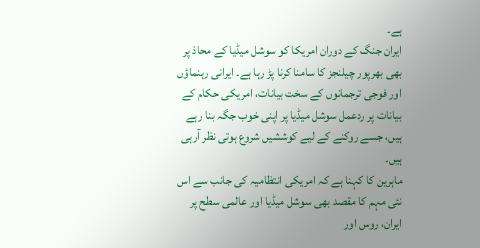ہے۔
ایران جنگ کے دوران امریکا کو سوشل میڈیا کے محاذ پر بھی بھرپور چیلنجز کا سامنا کرنا پڑ رہا ہے۔ ایرانی رہنماؤں اور فوجی ترجمانوں کے سخت بیانات، امریکی حکام کے بیانات پر ردعمل سوشل میڈیا پر اپنی خوب جگہ بنا رہے ہیں، جسے روکنے کے لیے کوششیں شروع ہوتی نظر آرہی ہیں۔
ماہرین کا کہنا ہے کہ امریکی انتظامیہ کی جانب سے اس نئی مہم کا مقصد بھی سوشل میڈیا اور عالمی سطح پر ایران، روس اور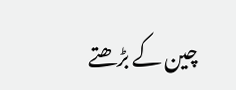چین کے بڑھتے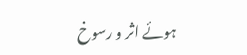ہوئے اثر و رسوخ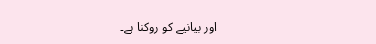اور بیانیے کو روکنا ہے۔